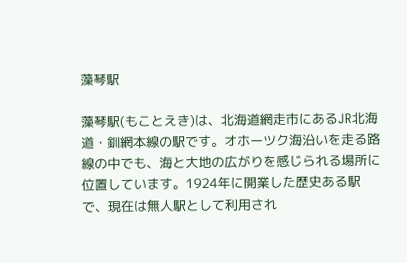藻琴駅

藻琴駅(もことえき)は、北海道網走市にあるJR北海道・釧網本線の駅です。オホーツク海沿いを走る路線の中でも、海と大地の広がりを感じられる場所に位置しています。1924年に開業した歴史ある駅で、現在は無人駅として利用され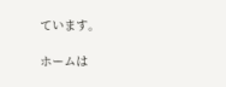ています。

ホームは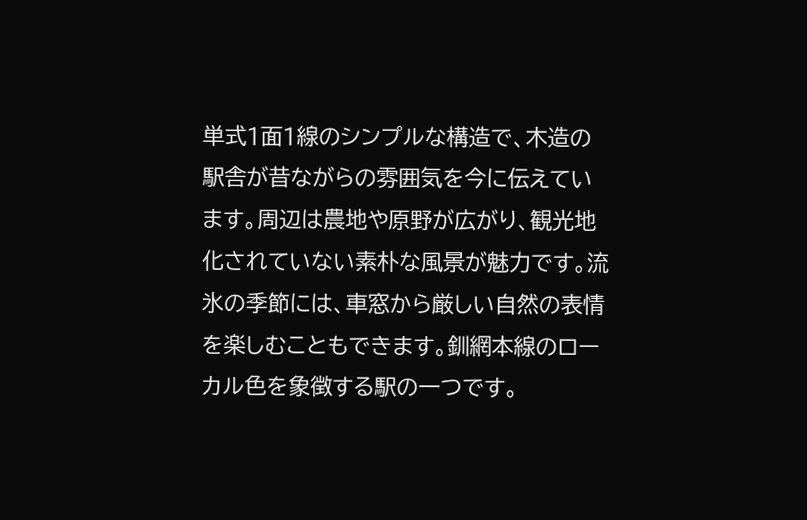単式1面1線のシンプルな構造で、木造の駅舎が昔ながらの雰囲気を今に伝えています。周辺は農地や原野が広がり、観光地化されていない素朴な風景が魅力です。流氷の季節には、車窓から厳しい自然の表情を楽しむこともできます。釧網本線のローカル色を象徴する駅の一つです。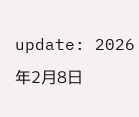update: 2026年2月8日